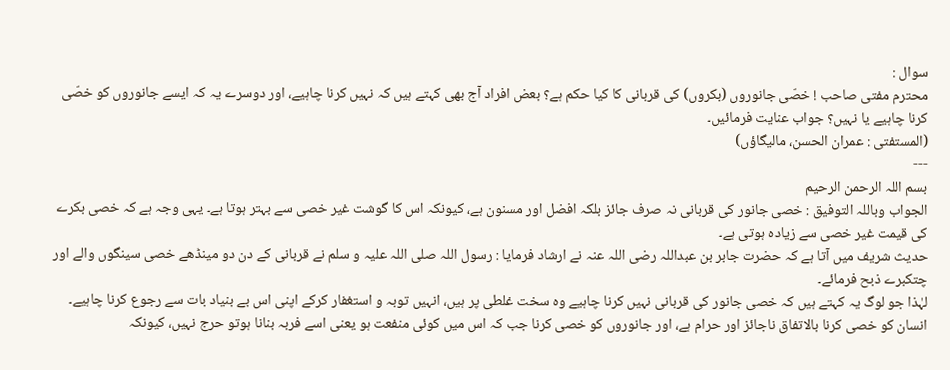سوال :
محترم مفتی صاحب ! خصّی جانوروں (بکروں) کی قربانی کا کیا حکم ہے؟ بعض افراد آج بھی کہتے ہیں کہ نہیں کرنا چاہیے، اور دوسرے یہ کہ ایسے جانوروں کو خصّی کرنا چاہیے یا نہیں؟ جواب عنایت فرمائیں۔
(المستفتی : عمران الحسن، مالیگاؤں)
---
بسم اللہ الرحمن الرحیم
الجواب وباللہ التوفيق : خصی جانور کی قربانی نہ صرف جائز بلکہ افضل اور مسنون ہے، کیونکہ اس کا گوشت غیر خصی سے بہتر ہوتا ہے۔ یہی وجہ ہے کہ خصی بکرے کی قیمت غیر خصی سے زیادہ ہوتی ہے۔
حدیث شریف میں آتا ہے کہ حضرت جابر بن عبداللہ رضی اللہ عنہ نے ارشاد فرمایا : رسول اللہ صلی اللہ علیہ و سلم نے قربانی کے دن دو مینڈھے خصی سینگوں والے اور چتکبرے ذبح فرمائے۔
لہٰذا جو لوگ یہ کہتے ہیں کہ خصی جانور کی قربانی نہیں کرنا چاہیے وہ سخت غلطی پر ہیں، انہیں توبہ و استغفار کرکے اپنی اس بے بنیاد بات سے رجوع کرنا چاہیے۔
انسان کو خصی کرنا بالاتفاق ناجائز اور حرام ہے، اور جانوروں کو خصی کرنا جب کہ اس میں کوئی منفعت ہو یعنی اسے فربہ بنانا ہوتو حرج نہیں، کیونکہ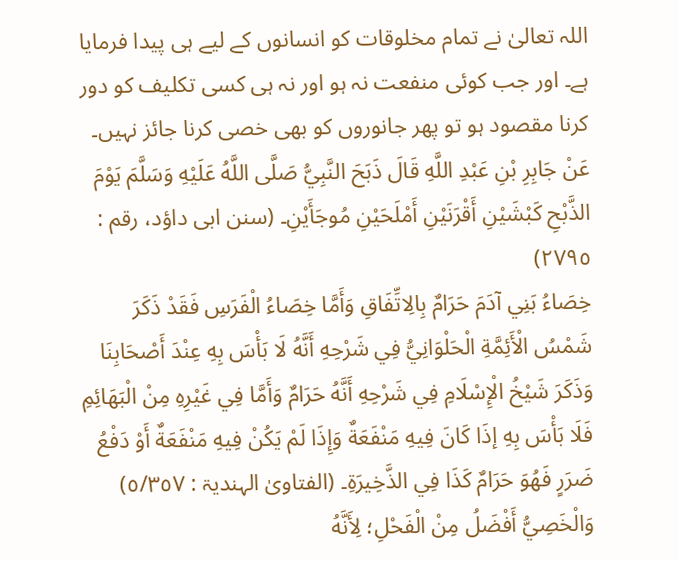اللہ تعالیٰ نے تمام مخلوقات کو انسانوں کے لیے ہی پیدا فرمایا ہے۔ اور جب کوئی منفعت نہ ہو اور نہ ہی کسی تکلیف کو دور کرنا مقصود ہو تو پھر جانوروں کو بھی خصی کرنا جائز نہیں۔
عَنْ جَابِرِ بْنِ عَبْدِ اللَّهِ قَالَ ذَبَحَ النَّبِيُّ صَلَّی اللَّهُ عَلَيْهِ وَسَلَّمَ يَوْمَ الذَّبْحِ کَبْشَيْنِ أَقْرَنَيْنِ أَمْلَحَيْنِ مُوجَأَيْنِ۔ (سنن ابی داؤد، رقم : ٢٧٩٥)
خِصَاءُ بَنِي آدَمَ حَرَامٌ بِالِاتِّفَاقِ وَأَمَّا خِصَاءُ الْفَرَسِ فَقَدْ ذَكَرَ شَمْسُ الْأَئِمَّةِ الْحَلْوَانِيُّ فِي شَرْحِهِ أَنَّهُ لَا بَأْسَ بِهِ عِنْدَ أَصْحَابِنَا وَذَكَرَ شَيْخُ الْإِسْلَامِ فِي شَرْحِهِ أَنَّهُ حَرَامٌ وَأَمَّا فِي غَيْرِهِ مِنْ الْبَهَائِمِ فَلَا بَأْسَ بِهِ إذَا كَانَ فِيهِ مَنْفَعَةٌ وَإِذَا لَمْ يَكُنْ فِيهِ مَنْفَعَةٌ أَوْ دَفْعُ ضَرَرٍ فَهُوَ حَرَامٌ كَذَا فِي الذَّخِيرَةِ۔ (الفتاویٰ الہندیۃ : ٥/٣٥٧)
وَالْخَصِيُّ أَفْضَلُ مِنْ الْفَحْلِ؛ لِأَنَّهُ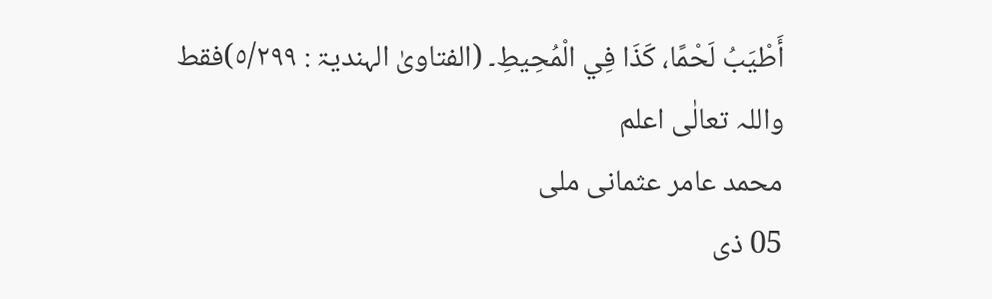أَطْيَبُ لَحْمًا، كَذَا فِي الْمُحِيطِ۔ (الفتاویٰ الہندیۃ : ٥/٢٩٩)فقط
واللہ تعالٰی اعلم
محمد عامر عثمانی ملی
05 ذی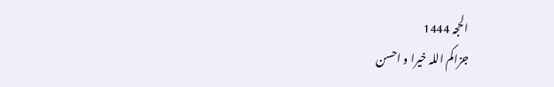الحجہ 1444
جزاکم اللہ خیرا و احسن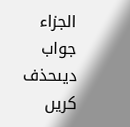الجزاء
جواب دیںحذف کریں